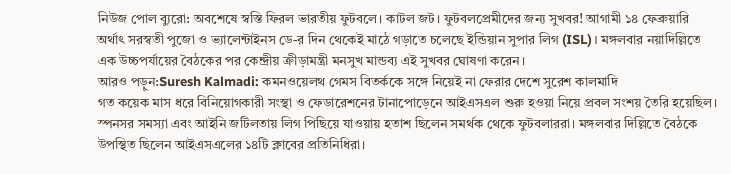নিউজ পোল ব্যুরো: অবশেষে স্বস্তি ফিরল ভারতীয় ফুটবলে। কাটল জট। ফুটবলপ্রেমীদের জন্য সুখবর! আগামী ১৪ ফেব্রুয়ারি অর্থাৎ সরস্বতী পুজো ও ভ্যালেন্টাইনস ডে-র দিন থেকেই মাঠে গড়াতে চলেছে ইন্ডিয়ান সুপার লিগ (ISL)। মঙ্গলবার নয়াদিল্লিতে এক উচ্চপর্যায়ের বৈঠকের পর কেন্দ্রীয় ক্রীড়ামন্ত্রী মনসুখ মান্ডব্য এই সুখবর ঘোষণা করেন।
আরও পড়ুন:Suresh Kalmadi: কমনওয়েলথ গেমস বিতর্ককে সঙ্গে নিয়েই না ফেরার দেশে সুরেশ কালমাদি
গত কয়েক মাস ধরে বিনিয়োগকারী সংস্থা ও ফেডারেশনের টানাপোড়েনে আইএসএল শুরু হওয়া নিয়ে প্রবল সংশয় তৈরি হয়েছিল। স্পনসর সমস্যা এবং আইনি জটিলতায় লিগ পিছিয়ে যাওয়ায় হতাশ ছিলেন সমর্থক থেকে ফুটবলাররা। মঙ্গলবার দিল্লিতে বৈঠকে উপস্থিত ছিলেন আইএসএলের ১৪টি ক্লাবের প্রতিনিধিরা।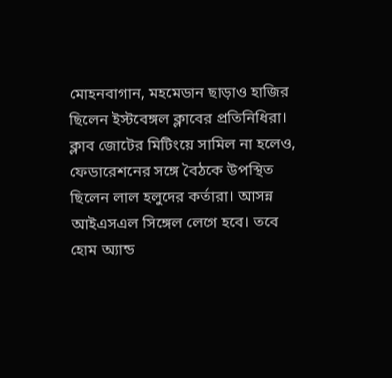মোহনবাগান, মহমেডান ছাড়াও হাজির ছিলেন ইস্টবেঙ্গল ক্লাবের প্রতিনিধিরা। ক্লাব জোটের মিটিংয়ে সামিল না হলেও, ফেডারেশনের সঙ্গে বৈঠকে উপস্থিত ছিলেন লাল হলুদের কর্তারা। আসন্ন আইএসএল সিঙ্গেল লেগে হবে। তবে হোম অ্যান্ড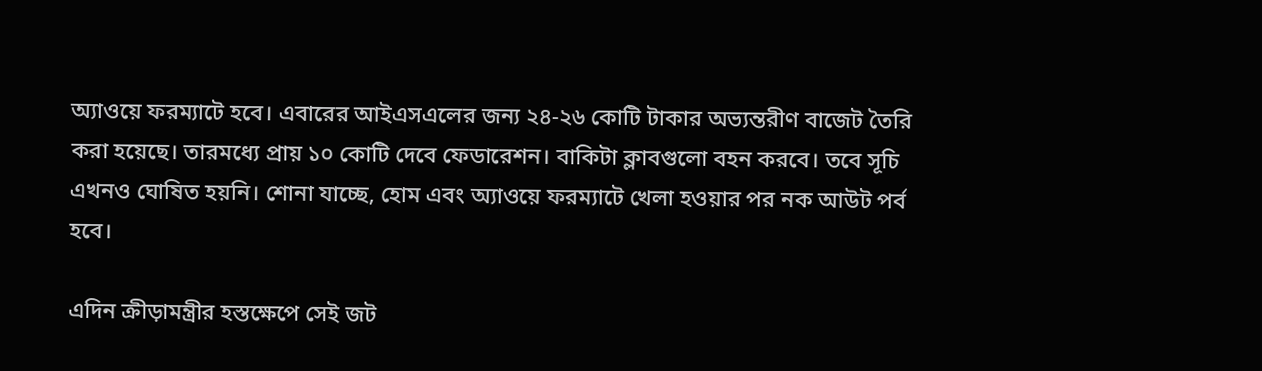অ্যাওয়ে ফরম্যাটে হবে। এবারের আইএসএলের জন্য ২৪-২৬ কোটি টাকার অভ্যন্তরীণ বাজেট তৈরি করা হয়েছে। তারমধ্যে প্রায় ১০ কোটি দেবে ফেডারেশন। বাকিটা ক্লাবগুলো বহন করবে। তবে সূচি এখনও ঘোষিত হয়নি। শোনা যাচ্ছে, হোম এবং অ্যাওয়ে ফরম্যাটে খেলা হওয়ার পর নক আউট পর্ব হবে।

এদিন ক্রীড়ামন্ত্রীর হস্তক্ষেপে সেই জট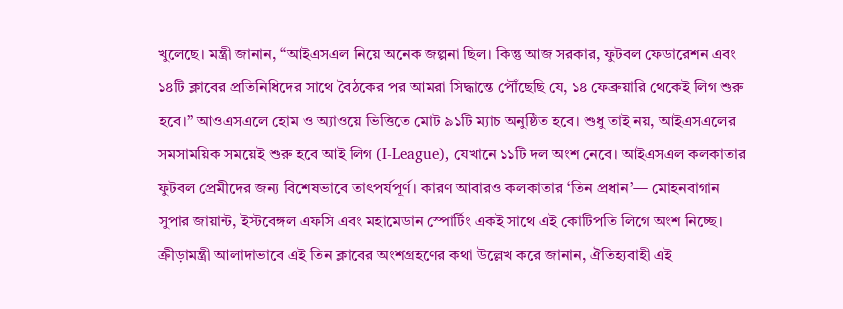খুলেছে। মন্ত্রী জানান, “আইএসএল নিয়ে অনেক জল্পনা ছিল। কিন্তু আজ সরকার, ফুটবল ফেডারেশন এবং ১৪টি ক্লাবের প্রতিনিধিদের সাথে বৈঠকের পর আমরা সিদ্ধান্তে পৌঁছেছি যে, ১৪ ফেব্রুয়ারি থেকেই লিগ শুরু হবে।” আওএসএলে হোম ও অ্যাওয়ে ভিত্তিতে মোট ৯১টি ম্যাচ অনুষ্ঠিত হবে। শুধু তাই নয়, আইএসএলের সমসাময়িক সময়েই শুরু হবে আই লিগ (I-League), যেখানে ১১টি দল অংশ নেবে। আইএসএল কলকাতার ফুটবল প্রেমীদের জন্য বিশেষভাবে তাৎপর্যপূর্ণ। কারণ আবারও কলকাতার ‘তিন প্রধান’— মোহনবাগান সুপার জায়ান্ট, ইস্টবেঙ্গল এফসি এবং মহামেডান স্পোর্টিং একই সাথে এই কোটিপতি লিগে অংশ নিচ্ছে। ক্রীড়ামন্ত্রী আলাদাভাবে এই তিন ক্লাবের অংশগ্রহণের কথা উল্লেখ করে জানান, ঐতিহ্যবাহী এই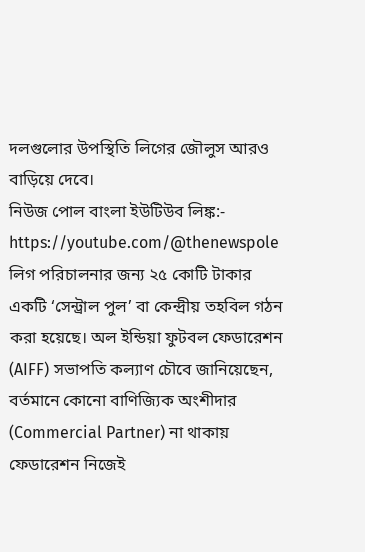দলগুলোর উপস্থিতি লিগের জৌলুস আরও বাড়িয়ে দেবে।
নিউজ পোল বাংলা ইউটিউব লিঙ্ক:- https://youtube.com/@thenewspole
লিগ পরিচালনার জন্য ২৫ কোটি টাকার একটি ‘সেন্ট্রাল পুল’ বা কেন্দ্রীয় তহবিল গঠন করা হয়েছে। অল ইন্ডিয়া ফুটবল ফেডারেশন (AIFF) সভাপতি কল্যাণ চৌবে জানিয়েছেন, বর্তমানে কোনো বাণিজ্যিক অংশীদার (Commercial Partner) না থাকায় ফেডারেশন নিজেই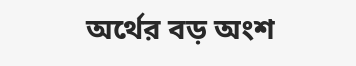অর্থের বড় অংশ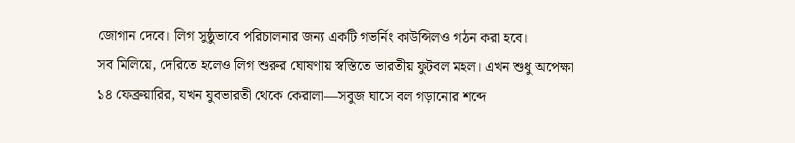জোগান দেবে। লিগ সুষ্ঠুভাবে পরিচালনার জন্য একটি গভর্নিং কাউন্সিলও গঠন করা হবে।
সব মিলিয়ে, দেরিতে হলেও লিগ শুরুর ঘোষণায় স্বস্তিতে ভারতীয় ফুটবল মহল। এখন শুধু অপেক্ষা ১৪ ফেব্রুয়ারির, যখন যুবভারতী থেকে কেরালা—সবুজ ঘাসে বল গড়ানোর শব্দে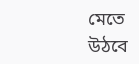মেতে উঠবে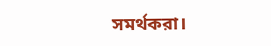সমর্থকরা।